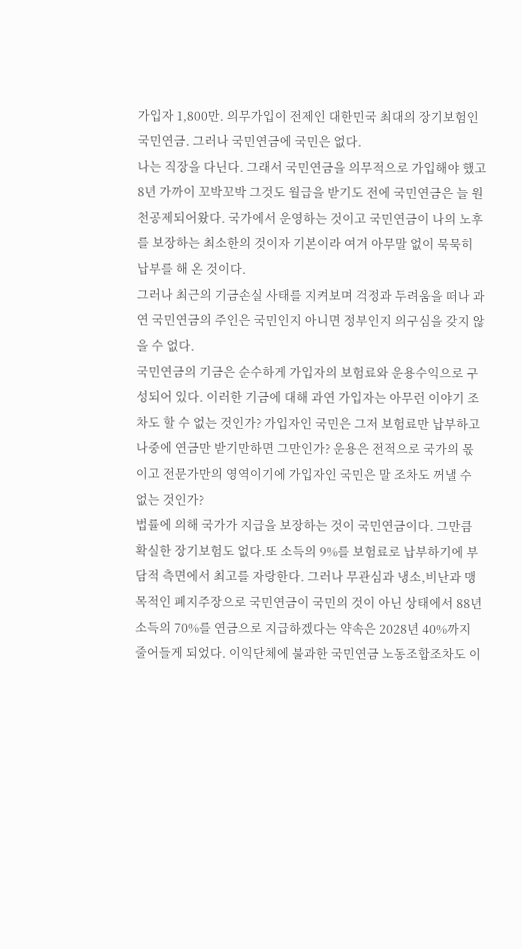가입자 1,800만. 의무가입이 전제인 대한민국 최대의 장기보험인 국민연금. 그러나 국민연금에 국민은 없다.
나는 직장을 다닌다. 그래서 국민연금을 의무적으로 가입해야 했고 8년 가까이 꼬박꼬박 그것도 월급을 받기도 전에 국민연금은 늘 원천공제되어왔다. 국가에서 운영하는 것이고 국민연금이 나의 노후를 보장하는 최소한의 것이자 기본이라 여겨 아무말 없이 묵묵히 납부를 해 온 것이다.
그러나 최근의 기금손실 사태를 지켜보며 걱정과 두려움을 떠나 과연 국민연금의 주인은 국민인지 아니면 정부인지 의구심을 갖지 않을 수 없다.
국민연금의 기금은 순수하게 가입자의 보험료와 운용수익으로 구성되어 있다. 이러한 기금에 대해 과연 가입자는 아무런 이야기 조차도 할 수 없는 것인가? 가입자인 국민은 그저 보험료만 납부하고 나중에 연금만 받기만하면 그만인가? 운용은 전적으로 국가의 몫이고 전문가만의 영역이기에 가입자인 국민은 말 조차도 꺼낼 수 없는 것인가?
법률에 의해 국가가 지급을 보장하는 것이 국민연금이다. 그만큼 확실한 장기보험도 없다.또 소득의 9%를 보험료로 납부하기에 부담적 측면에서 최고를 자랑한다. 그러나 무관심과 냉소,비난과 맹목적인 폐지주장으로 국민연금이 국민의 것이 아닌 상태에서 88년 소득의 70%를 연금으로 지급하겠다는 약속은 2028년 40%까지 줄어들게 되었다. 이익단체에 불과한 국민연금 노동조합조차도 이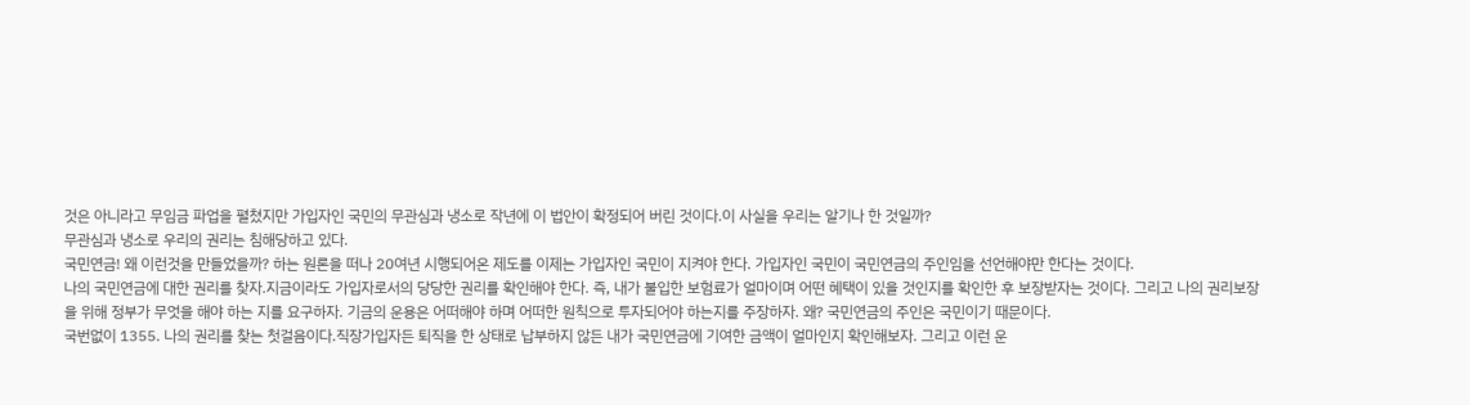것은 아니라고 무임금 파업을 펼쳤지만 가입자인 국민의 무관심과 냉소로 작년에 이 법안이 확정되어 버린 것이다.이 사실을 우리는 알기나 한 것일까?
무관심과 냉소로 우리의 권리는 침해당하고 있다.
국민연금! 왜 이런것을 만들었을까? 하는 원론을 떠나 20여년 시행되어온 제도를 이제는 가입자인 국민이 지켜야 한다. 가입자인 국민이 국민연금의 주인임을 선언해야만 한다는 것이다.
나의 국민연금에 대한 권리를 찾자.지금이라도 가입자로서의 당당한 권리를 확인해야 한다. 즉, 내가 불입한 보험료가 얼마이며 어떤 혜택이 있을 것인지를 확인한 후 보장받자는 것이다. 그리고 나의 권리보장을 위해 정부가 무엇을 해야 하는 지를 요구하자. 기금의 운용은 어떠해야 하며 어떠한 원칙으로 투자되어야 하는지를 주장하자. 왜? 국민연금의 주인은 국민이기 때문이다.
국번없이 1355. 나의 권리를 찾는 첫걸음이다.직장가입자든 퇴직을 한 상태로 납부하지 않든 내가 국민연금에 기여한 금액이 얼마인지 확인해보자. 그리고 이런 운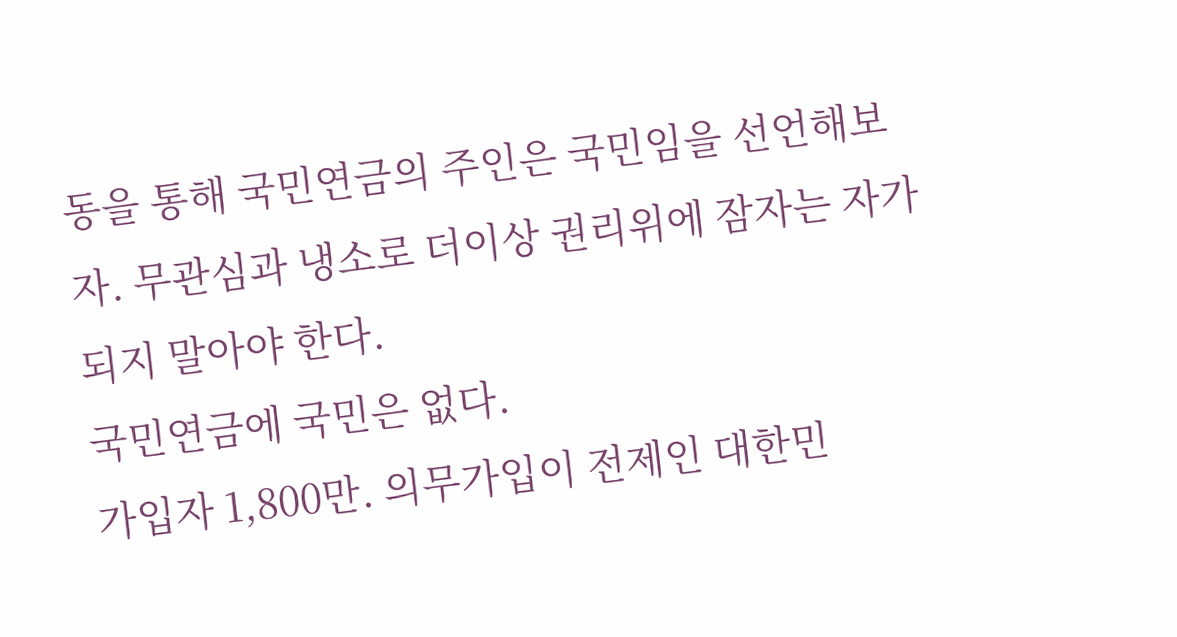동을 통해 국민연금의 주인은 국민임을 선언해보자. 무관심과 냉소로 더이상 권리위에 잠자는 자가 되지 말아야 한다.
국민연금에 국민은 없다.
가입자 1,800만. 의무가입이 전제인 대한민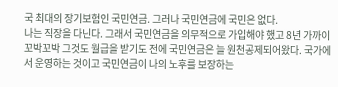국 최대의 장기보험인 국민연금. 그러나 국민연금에 국민은 없다.
나는 직장을 다닌다. 그래서 국민연금을 의무적으로 가입해야 했고 8년 가까이 꼬박꼬박 그것도 월급을 받기도 전에 국민연금은 늘 원천공제되어왔다. 국가에서 운영하는 것이고 국민연금이 나의 노후를 보장하는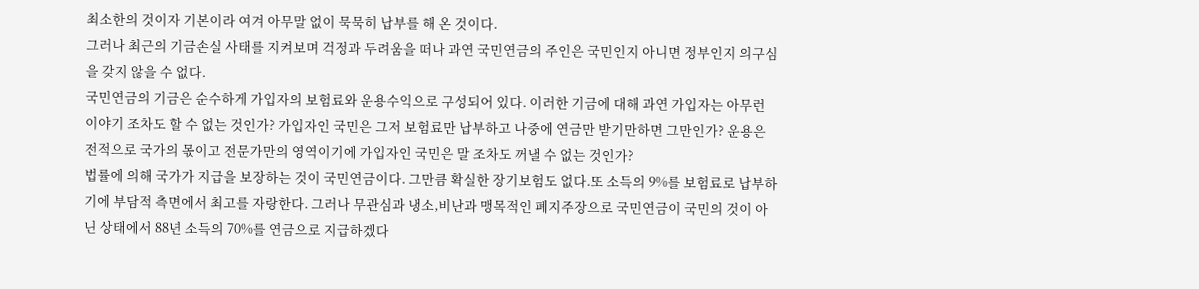최소한의 것이자 기본이라 여겨 아무말 없이 묵묵히 납부를 해 온 것이다.
그러나 최근의 기금손실 사태를 지켜보며 걱정과 두려움을 떠나 과연 국민연금의 주인은 국민인지 아니면 정부인지 의구심을 갖지 않을 수 없다.
국민연금의 기금은 순수하게 가입자의 보험료와 운용수익으로 구성되어 있다. 이러한 기금에 대해 과연 가입자는 아무런 이야기 조차도 할 수 없는 것인가? 가입자인 국민은 그저 보험료만 납부하고 나중에 연금만 받기만하면 그만인가? 운용은 전적으로 국가의 몫이고 전문가만의 영역이기에 가입자인 국민은 말 조차도 꺼낼 수 없는 것인가?
법률에 의해 국가가 지급을 보장하는 것이 국민연금이다. 그만큼 확실한 장기보험도 없다.또 소득의 9%를 보험료로 납부하기에 부담적 측면에서 최고를 자랑한다. 그러나 무관심과 냉소,비난과 맹목적인 폐지주장으로 국민연금이 국민의 것이 아닌 상태에서 88년 소득의 70%를 연금으로 지급하겠다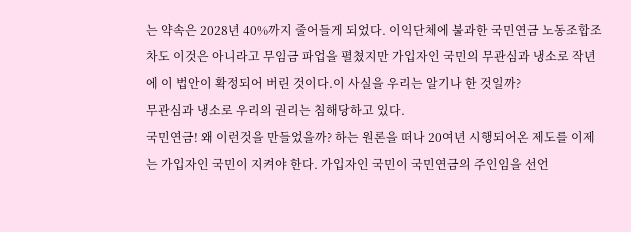는 약속은 2028년 40%까지 줄어들게 되었다. 이익단체에 불과한 국민연금 노동조합조차도 이것은 아니라고 무임금 파업을 펼쳤지만 가입자인 국민의 무관심과 냉소로 작년에 이 법안이 확정되어 버린 것이다.이 사실을 우리는 알기나 한 것일까?
무관심과 냉소로 우리의 권리는 침해당하고 있다.
국민연금! 왜 이런것을 만들었을까? 하는 원론을 떠나 20여년 시행되어온 제도를 이제는 가입자인 국민이 지켜야 한다. 가입자인 국민이 국민연금의 주인임을 선언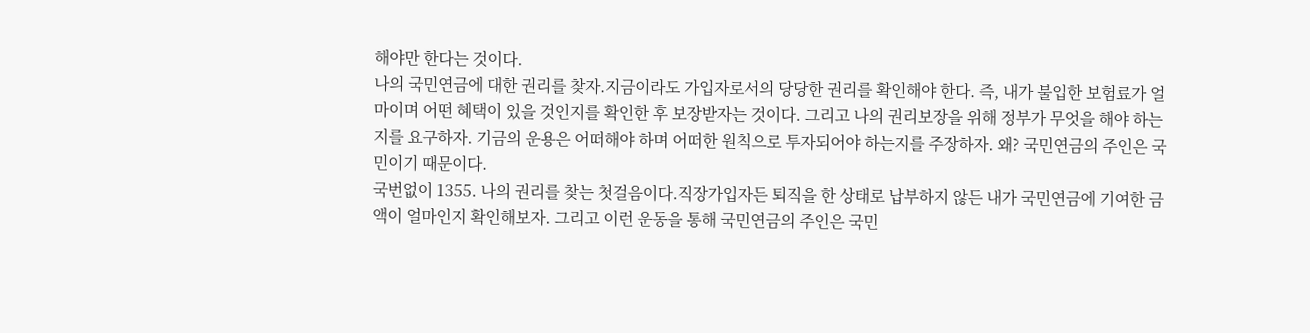해야만 한다는 것이다.
나의 국민연금에 대한 권리를 찾자.지금이라도 가입자로서의 당당한 권리를 확인해야 한다. 즉, 내가 불입한 보험료가 얼마이며 어떤 혜택이 있을 것인지를 확인한 후 보장받자는 것이다. 그리고 나의 권리보장을 위해 정부가 무엇을 해야 하는 지를 요구하자. 기금의 운용은 어떠해야 하며 어떠한 원칙으로 투자되어야 하는지를 주장하자. 왜? 국민연금의 주인은 국민이기 때문이다.
국번없이 1355. 나의 권리를 찾는 첫걸음이다.직장가입자든 퇴직을 한 상태로 납부하지 않든 내가 국민연금에 기여한 금액이 얼마인지 확인해보자. 그리고 이런 운동을 통해 국민연금의 주인은 국민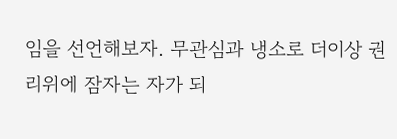임을 선언해보자. 무관심과 냉소로 더이상 권리위에 잠자는 자가 되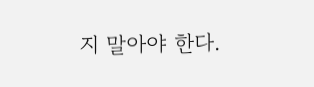지 말아야 한다.